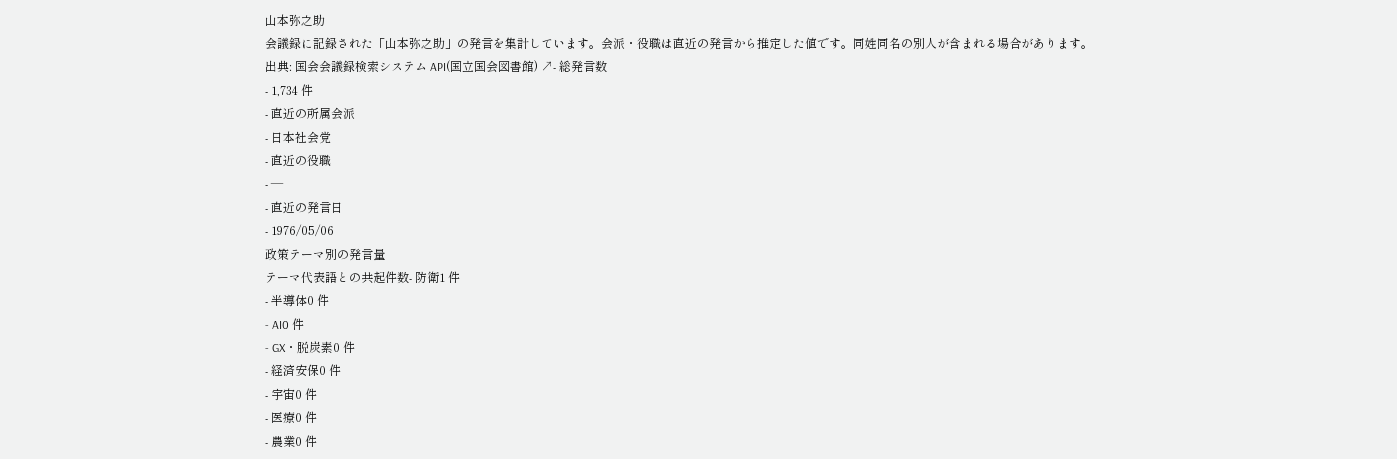山本弥之助
会議録に記録された「山本弥之助」の発言を集計しています。会派・役職は直近の発言から推定した値です。同姓同名の別人が含まれる場合があります。
出典: 国会会議録検索システム API(国立国会図書館) ↗- 総発言数
- 1,734 件
- 直近の所属会派
- 日本社会党
- 直近の役職
- —
- 直近の発言日
- 1976/05/06
政策テーマ別の発言量
テーマ代表語との共起件数- 防衛1 件
- 半導体0 件
- AI0 件
- GX・脱炭素0 件
- 経済安保0 件
- 宇宙0 件
- 医療0 件
- 農業0 件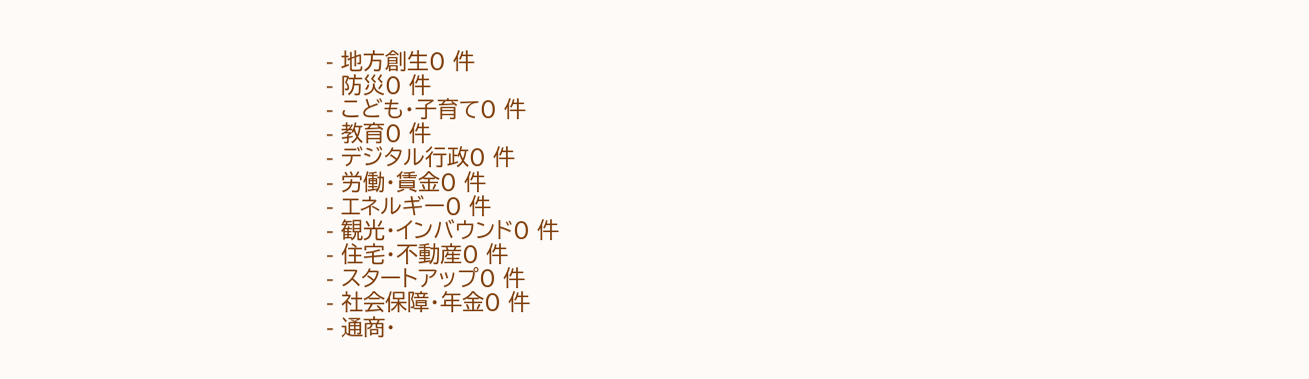- 地方創生0 件
- 防災0 件
- こども・子育て0 件
- 教育0 件
- デジタル行政0 件
- 労働・賃金0 件
- エネルギー0 件
- 観光・インバウンド0 件
- 住宅・不動産0 件
- スタートアップ0 件
- 社会保障・年金0 件
- 通商・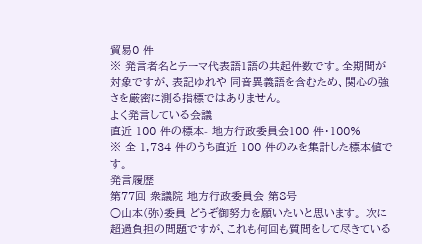貿易0 件
※ 発言者名とテーマ代表語1語の共起件数です。全期間が対象ですが、表記ゆれや 同音異義語を含むため、関心の強さを厳密に測る指標ではありません。
よく発言している会議
直近 100 件の標本- 地方行政委員会100 件・100%
※ 全 1,734 件のうち直近 100 件のみを集計した標本値です。
発言履歴
第77回 衆議院 地方行政委員会 第8号
○山本(弥)委員 どうぞ御努力を願いたいと思います。 次に超過負担の問題ですが、これも何回も質問をして尽きている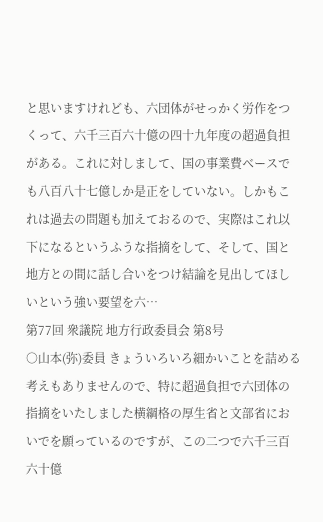と思いますけれども、六団体がせっかく労作をつくって、六千三百六十億の四十九年度の超過負担がある。これに対しまして、国の事業費ベースでも八百八十七億しか是正をしていない。しかもこれは過去の問題も加えておるので、実際はこれ以下になるというふうな指摘をして、そして、国と地方との間に話し合いをつけ結論を見出してほしいという強い要望を六…
第77回 衆議院 地方行政委員会 第8号
○山本(弥)委員 きょういろいろ細かいことを詰める考えもありませんので、特に超過負担で六団体の指摘をいたしました横綱格の厚生省と文部省においでを願っているのですが、この二つで六千三百六十億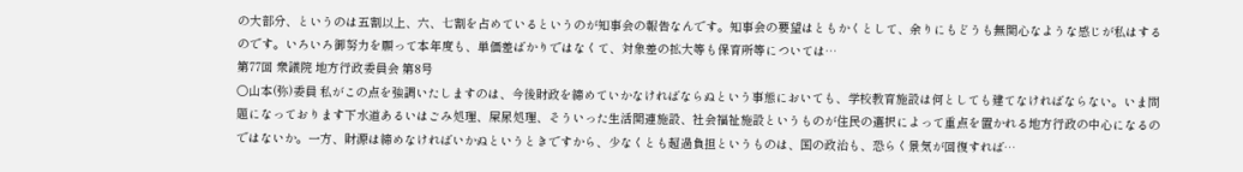の大部分、というのは五割以上、六、七割を占めているというのが知事会の報告なんです。知事会の要望はともかくとして、余りにもどうも無関心なような感じが私はするのです。いろいろ御努力を願って本年度も、単価差ばかりではなくて、対象差の拡大等も保育所等については…
第77回 衆議院 地方行政委員会 第8号
○山本(弥)委員 私がこの点を強調いたしますのは、今後財政を締めていかなければならぬという事態においても、学校教育施設は何としても建てなければならない。いま問題になっております下水道あるいはごみ処理、屎尿処理、そういった生活関連施設、社会福祉施設というものが住民の選択によって重点を置かれる地方行政の中心になるのではないか。一方、財源は締めなければいかぬというときですから、少なくとも超過負担というものは、国の政治も、恐らく景気が回復すれば…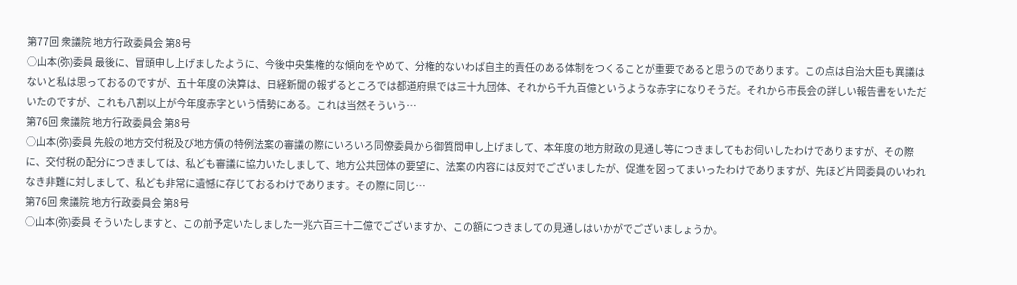第77回 衆議院 地方行政委員会 第8号
○山本(弥)委員 最後に、冒頭申し上げましたように、今後中央集権的な傾向をやめて、分権的ないわば自主的責任のある体制をつくることが重要であると思うのであります。この点は自治大臣も異議はないと私は思っておるのですが、五十年度の決算は、日経新聞の報ずるところでは都道府県では三十九団体、それから千九百億というような赤字になりそうだ。それから市長会の詳しい報告書をいただいたのですが、これも八割以上が今年度赤字という情勢にある。これは当然そういう…
第76回 衆議院 地方行政委員会 第8号
○山本(弥)委員 先般の地方交付税及び地方債の特例法案の審議の際にいろいろ同僚委員から御質問申し上げまして、本年度の地方財政の見通し等につきましてもお伺いしたわけでありますが、その際に、交付税の配分につきましては、私ども審議に協力いたしまして、地方公共団体の要望に、法案の内容には反対でございましたが、促進を図ってまいったわけでありますが、先ほど片岡委員のいわれなき非難に対しまして、私ども非常に遺憾に存じておるわけであります。その際に同じ…
第76回 衆議院 地方行政委員会 第8号
○山本(弥)委員 そういたしますと、この前予定いたしました一兆六百三十二億でございますか、この額につきましての見通しはいかがでございましょうか。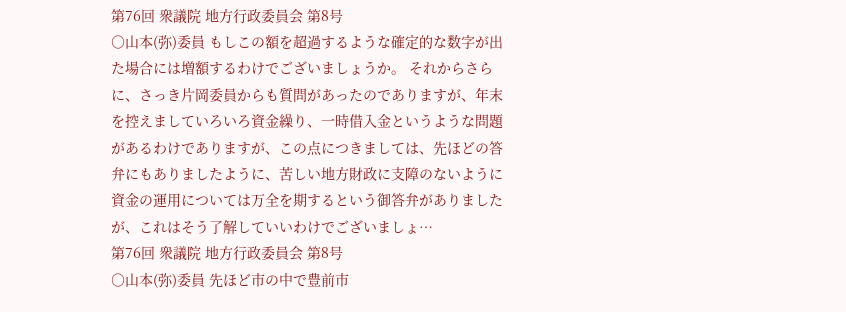第76回 衆議院 地方行政委員会 第8号
○山本(弥)委員 もしこの額を超過するような確定的な数字が出た場合には増額するわけでございましょうか。 それからさらに、さっき片岡委員からも質問があったのでありますが、年末を控えましていろいろ資金繰り、一時借入金というような問題があるわけでありますが、この点につきましては、先ほどの答弁にもありましたように、苦しい地方財政に支障のないように資金の運用については万全を期するという御答弁がありましたが、これはそう了解していいわけでございましょ…
第76回 衆議院 地方行政委員会 第8号
○山本(弥)委員 先ほど市の中で豊前市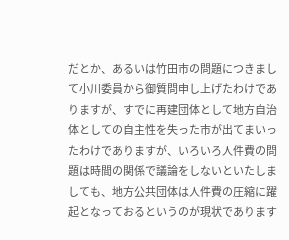だとか、あるいは竹田市の問題につきまして小川委員から御質問申し上げたわけでありますが、すでに再建団体として地方自治体としての自主性を失った市が出てまいったわけでありますが、いろいろ人件費の問題は時間の関係で議論をしないといたしましても、地方公共団体は人件費の圧縮に躍起となっておるというのが現状であります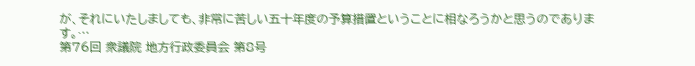が、それにいたしましても、非常に苦しい五十年度の予算措置ということに相なろうかと思うのであります。…
第76回 衆議院 地方行政委員会 第8号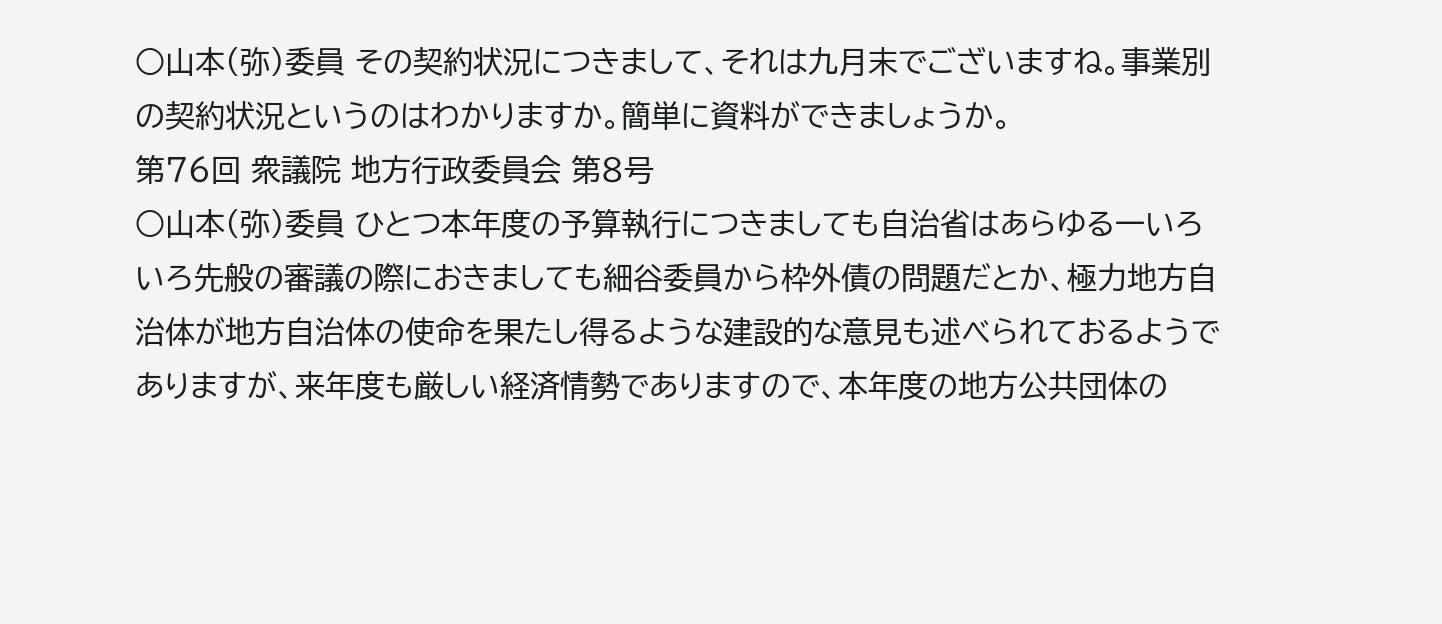○山本(弥)委員 その契約状況につきまして、それは九月末でございますね。事業別の契約状況というのはわかりますか。簡単に資料ができましょうか。
第76回 衆議院 地方行政委員会 第8号
○山本(弥)委員 ひとつ本年度の予算執行につきましても自治省はあらゆる一いろいろ先般の審議の際におきましても細谷委員から枠外債の問題だとか、極力地方自治体が地方自治体の使命を果たし得るような建設的な意見も述べられておるようでありますが、来年度も厳しい経済情勢でありますので、本年度の地方公共団体の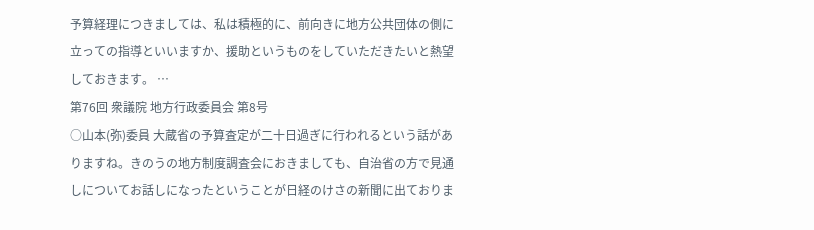予算経理につきましては、私は積極的に、前向きに地方公共団体の側に立っての指導といいますか、援助というものをしていただきたいと熱望しておきます。 …
第76回 衆議院 地方行政委員会 第8号
○山本(弥)委員 大蔵省の予算査定が二十日過ぎに行われるという話がありますね。きのうの地方制度調査会におきましても、自治省の方で見通しについてお話しになったということが日経のけさの新聞に出ておりま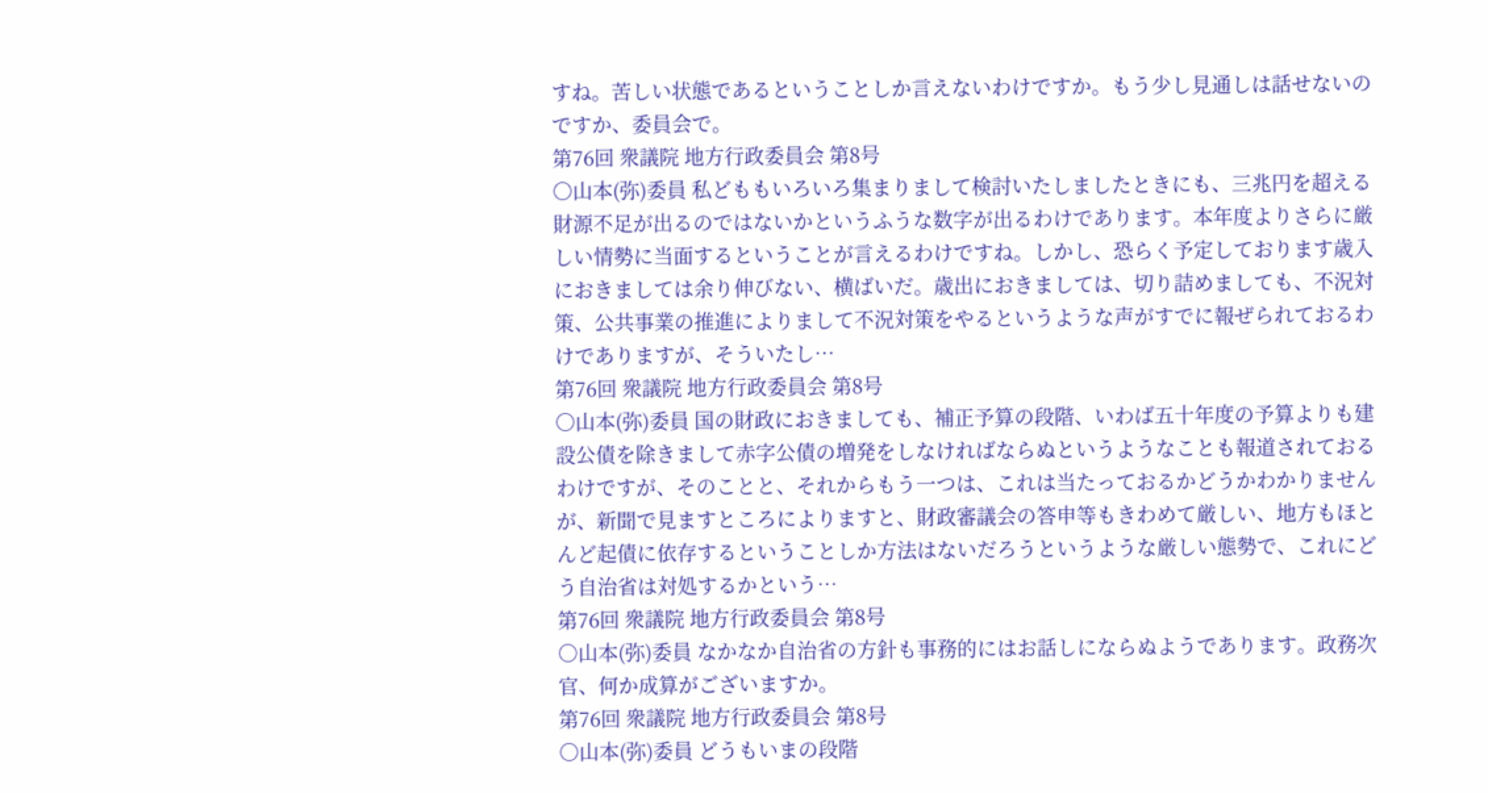すね。苦しい状態であるということしか言えないわけですか。もう少し見通しは話せないのですか、委員会で。
第76回 衆議院 地方行政委員会 第8号
○山本(弥)委員 私どももいろいろ集まりまして検討いたしましたときにも、三兆円を超える財源不足が出るのではないかというふうな数字が出るわけであります。本年度よりさらに厳しい情勢に当面するということが言えるわけですね。しかし、恐らく予定しております歳入におきましては余り伸びない、横ばいだ。歳出におきましては、切り詰めましても、不況対策、公共事業の推進によりまして不況対策をやるというような声がすでに報ぜられておるわけでありますが、そういたし…
第76回 衆議院 地方行政委員会 第8号
○山本(弥)委員 国の財政におきましても、補正予算の段階、いわば五十年度の予算よりも建設公債を除きまして赤字公債の増発をしなければならぬというようなことも報道されておるわけですが、そのことと、それからもう一つは、これは当たっておるかどうかわかりませんが、新聞で見ますところによりますと、財政審議会の答申等もきわめて厳しい、地方もほとんど起債に依存するということしか方法はないだろうというような厳しい態勢で、これにどう自治省は対処するかという…
第76回 衆議院 地方行政委員会 第8号
○山本(弥)委員 なかなか自治省の方針も事務的にはお話しにならぬようであります。政務次官、何か成算がございますか。
第76回 衆議院 地方行政委員会 第8号
○山本(弥)委員 どうもいまの段階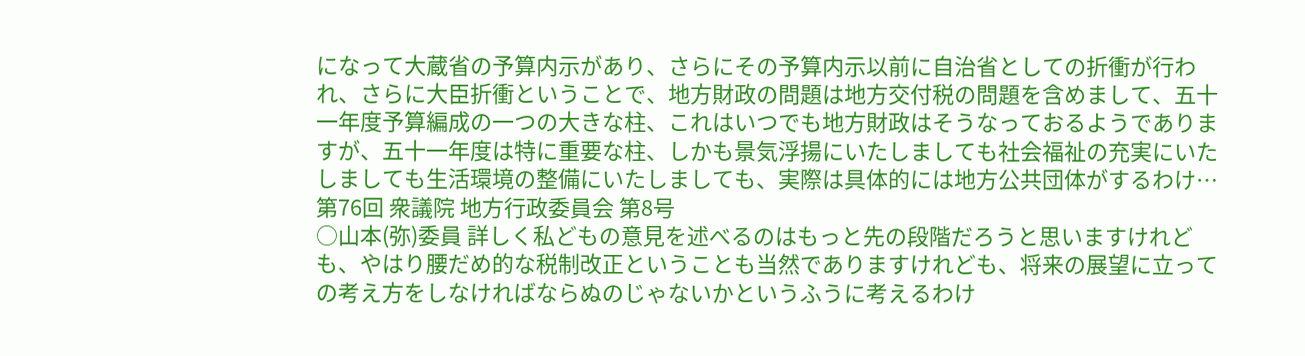になって大蔵省の予算内示があり、さらにその予算内示以前に自治省としての折衝が行われ、さらに大臣折衝ということで、地方財政の問題は地方交付税の問題を含めまして、五十一年度予算編成の一つの大きな柱、これはいつでも地方財政はそうなっておるようでありますが、五十一年度は特に重要な柱、しかも景気浮揚にいたしましても社会福祉の充実にいたしましても生活環境の整備にいたしましても、実際は具体的には地方公共団体がするわけ…
第76回 衆議院 地方行政委員会 第8号
○山本(弥)委員 詳しく私どもの意見を述べるのはもっと先の段階だろうと思いますけれども、やはり腰だめ的な税制改正ということも当然でありますけれども、将来の展望に立っての考え方をしなければならぬのじゃないかというふうに考えるわけ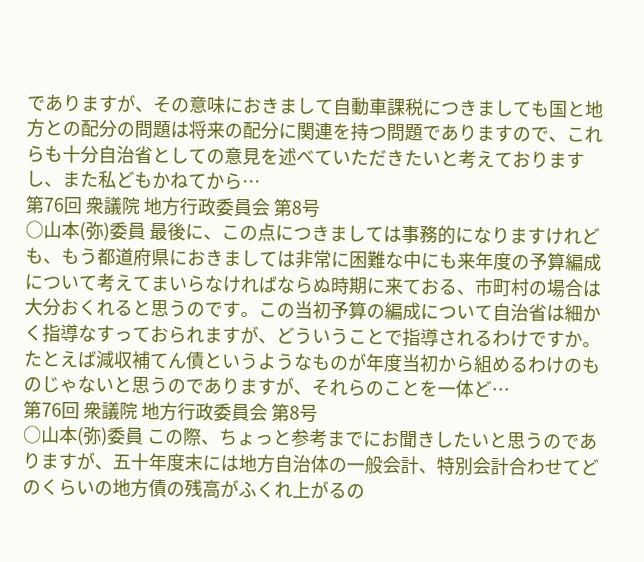でありますが、その意味におきまして自動車課税につきましても国と地方との配分の問題は将来の配分に関連を持つ問題でありますので、これらも十分自治省としての意見を述べていただきたいと考えておりますし、また私どもかねてから…
第76回 衆議院 地方行政委員会 第8号
○山本(弥)委員 最後に、この点につきましては事務的になりますけれども、もう都道府県におきましては非常に困難な中にも来年度の予算編成について考えてまいらなければならぬ時期に来ておる、市町村の場合は大分おくれると思うのです。この当初予算の編成について自治省は細かく指導なすっておられますが、どういうことで指導されるわけですか。たとえば減収補てん債というようなものが年度当初から組めるわけのものじゃないと思うのでありますが、それらのことを一体ど…
第76回 衆議院 地方行政委員会 第8号
○山本(弥)委員 この際、ちょっと参考までにお聞きしたいと思うのでありますが、五十年度末には地方自治体の一般会計、特別会計合わせてどのくらいの地方債の残高がふくれ上がるの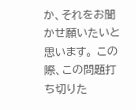か、それをお聞かせ願いたいと思います。 この際、この問題打ち切りた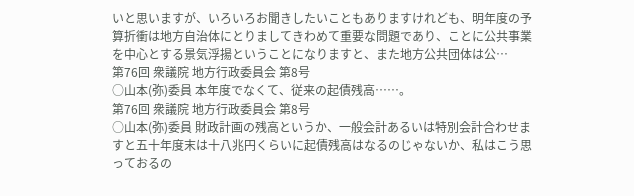いと思いますが、いろいろお聞きしたいこともありますけれども、明年度の予算折衝は地方自治体にとりましてきわめて重要な問題であり、ことに公共事業を中心とする景気浮揚ということになりますと、また地方公共団体は公…
第76回 衆議院 地方行政委員会 第8号
○山本(弥)委員 本年度でなくて、従来の起債残高……。
第76回 衆議院 地方行政委員会 第8号
○山本(弥)委員 財政計画の残高というか、一般会計あるいは特別会計合わせますと五十年度末は十八兆円くらいに起債残高はなるのじゃないか、私はこう思っておるの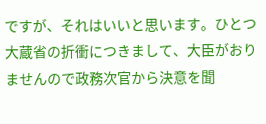ですが、それはいいと思います。ひとつ大蔵省の折衝につきまして、大臣がおりませんので政務次官から決意を聞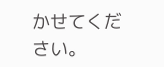かせてください。